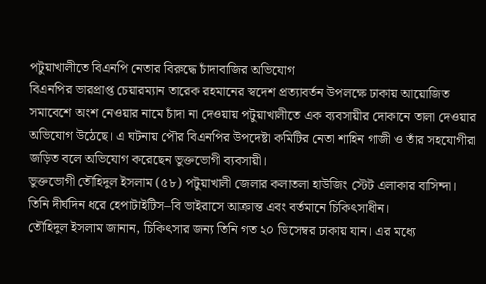পটুয়াখালীতে বিএনপি নেতার বিরুদ্ধে চাঁদাবাজির অভিযোগ
বিএনপির ভারপ্রাপ্ত চেয়ারম্যান তারেক রহমানের স্বদেশ প্রত্যাবর্তন উপলক্ষে ঢাকায় আয়োজিত সমাবেশে অংশ নেওয়ার নামে চাঁদা না দেওয়ায় পটুয়াখালীতে এক ব্যবসায়ীর দোকানে তালা দেওয়ার অভিযোগ উঠেছে। এ ঘটনায় পৌর বিএনপির উপদেষ্টা কমিটির নেতা শাহিন গাজী ও তাঁর সহযোগীরা জড়িত বলে অভিযোগ করেছেন ভুক্তভোগী ব্যবসায়ী।
ভুক্তভোগী তৌহিদুল ইসলাম (৫৮) পটুয়াখালী জেলার কলাতলা হাউজিং স্টেট এলাকার বাসিন্দা। তিনি দীর্ঘদিন ধরে হেপাটাইটিস–বি ভাইরাসে আক্রান্ত এবং বর্তমানে চিকিৎসাধীন।
তৌহিদুল ইসলাম জানান, চিকিৎসার জন্য তিনি গত ২০ ডিসেম্বর ঢাকায় যান। এর মধ্যে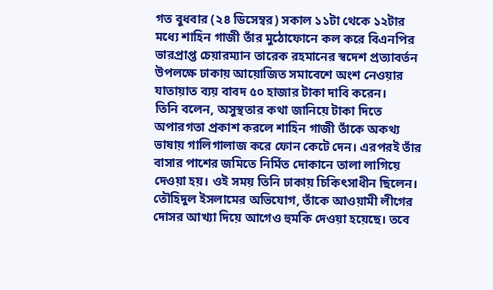গত বুধবার (২৪ ডিসেম্বর) সকাল ১১টা থেকে ১২টার মধ্যে শাহিন গাজী তাঁর মুঠোফোনে কল করে বিএনপির ভারপ্রাপ্ত চেয়ারম্যান তারেক রহমানের স্বদেশ প্রত্যাবর্তন উপলক্ষে ঢাকায় আয়োজিত সমাবেশে অংশ নেওয়ার যাতায়াত ব্যয় বাবদ ৫০ হাজার টাকা দাবি করেন।
তিনি বলেন, অসুস্থতার কথা জানিয়ে টাকা দিতে অপারগতা প্রকাশ করলে শাহিন গাজী তাঁকে অকথ্য ভাষায় গালিগালাজ করে ফোন কেটে দেন। এরপরই তাঁর বাসার পাশের জমিতে নির্মিত দোকানে তালা লাগিয়ে দেওয়া হয়। ওই সময় তিনি ঢাকায় চিকিৎসাধীন ছিলেন।
তৌহিদুল ইসলামের অভিযোগ, তাঁকে আওয়ামী লীগের দোসর আখ্যা দিয়ে আগেও হুমকি দেওয়া হয়েছে। তবে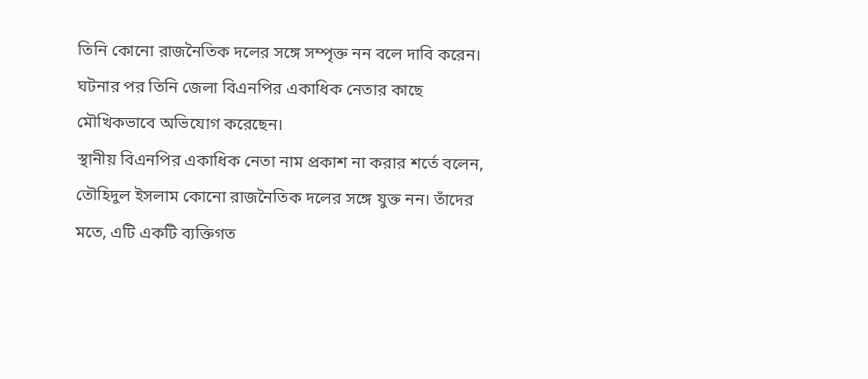তিনি কোনো রাজনৈতিক দলের সঙ্গে সম্পৃক্ত নন বলে দাবি করেন। ঘটনার পর তিনি জেলা বিএনপির একাধিক নেতার কাছে মৌখিকভাবে অভিযোগ করেছেন।
স্থানীয় বিএনপির একাধিক নেতা নাম প্রকাশ না করার শর্তে বলেন, তৌহিদুল ইসলাম কোনো রাজনৈতিক দলের সঙ্গে যুক্ত নন। তাঁদের মতে, এটি একটি ব্যক্তিগত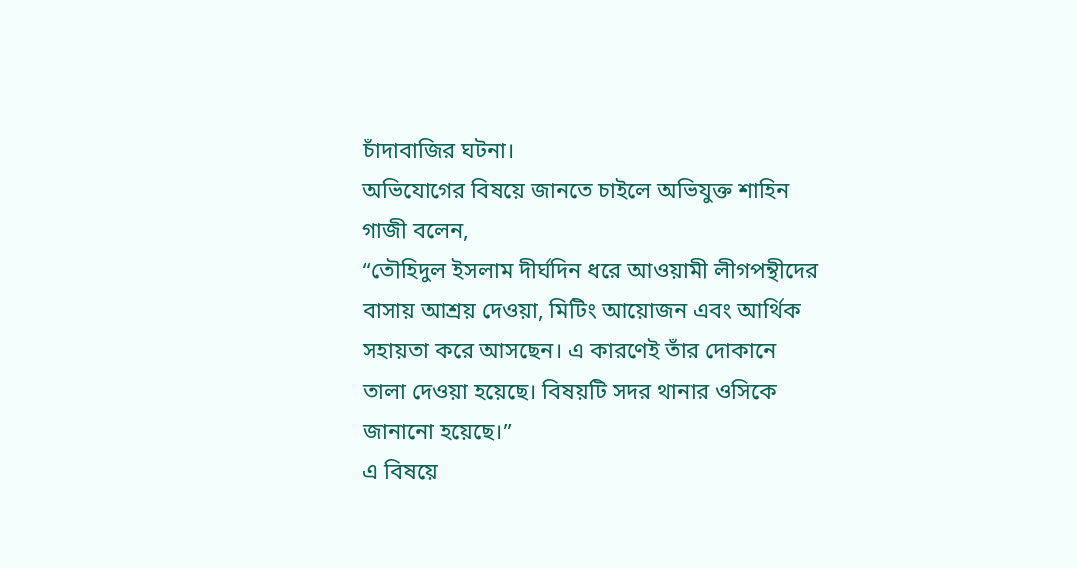চাঁদাবাজির ঘটনা।
অভিযোগের বিষয়ে জানতে চাইলে অভিযুক্ত শাহিন গাজী বলেন,
“তৌহিদুল ইসলাম দীর্ঘদিন ধরে আওয়ামী লীগপন্থীদের বাসায় আশ্রয় দেওয়া, মিটিং আয়োজন এবং আর্থিক সহায়তা করে আসছেন। এ কারণেই তাঁর দোকানে তালা দেওয়া হয়েছে। বিষয়টি সদর থানার ওসিকে জানানো হয়েছে।”
এ বিষয়ে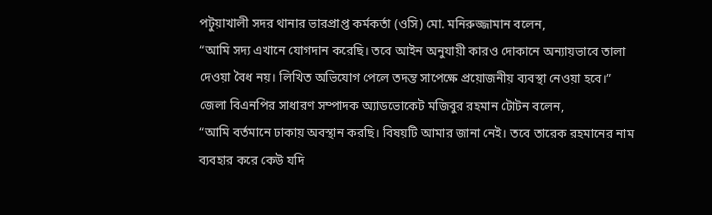পটুয়াখালী সদর থানার ভারপ্রাপ্ত কর্মকর্তা (ওসি) মো. মনিরুজ্জামান বলেন,
“আমি সদ্য এখানে যোগদান করেছি। তবে আইন অনুযায়ী কারও দোকানে অন্যায়ভাবে তালা দেওয়া বৈধ নয়। লিখিত অভিযোগ পেলে তদন্ত সাপেক্ষে প্রয়োজনীয় ব্যবস্থা নেওয়া হবে।”
জেলা বিএনপির সাধারণ সম্পাদক অ্যাডভোকেট মজিবুর রহমান টোটন বলেন,
“আমি বর্তমানে ঢাকায় অবস্থান করছি। বিষয়টি আমার জানা নেই। তবে তারেক রহমানের নাম ব্যবহার করে কেউ যদি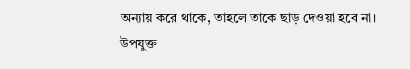অন্যায় করে থাকে, তাহলে তাকে ছাড় দেওয়া হবে না। উপযুক্ত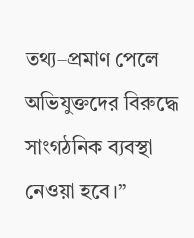তথ্য–প্রমাণ পেলে অভিযুক্তদের বিরুদ্ধে সাংগঠনিক ব্যবস্থা নেওয়া হবে।”